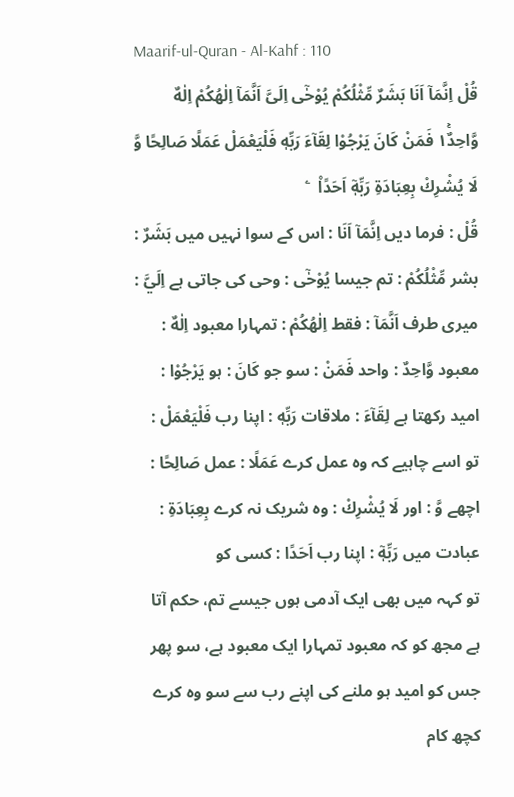Maarif-ul-Quran - Al-Kahf : 110
قُلْ اِنَّمَاۤ اَنَا بَشَرٌ مِّثْلُكُمْ یُوْحٰۤى اِلَیَّ اَنَّمَاۤ اِلٰهُكُمْ اِلٰهٌ وَّاحِدٌ١ۚ فَمَنْ كَانَ یَرْجُوْا لِقَآءَ رَبِّهٖ فَلْیَعْمَلْ عَمَلًا صَالِحًا وَّ لَا یُشْرِكْ بِعِبَادَةِ رَبِّهٖۤ اَحَدًا۠   ۧ
قُلْ : فرما دیں اِنَّمَآ اَنَا : اس کے سوا نہیں میں بَشَرٌ : بشر مِّثْلُكُمْ : تم جیسا يُوْحٰٓى : وحی کی جاتی ہے اِلَيَّ : میری طرف اَنَّمَآ : فقط اِلٰهُكُمْ : تمہارا معبود اِلٰهٌ : معبود وَّاحِدٌ : واحد فَمَنْ : سو جو كَانَ : ہو يَرْجُوْا : امید رکھتا ہے لِقَآءَ : ملاقات رَبِّهٖ : اپنا رب فَلْيَعْمَلْ : تو اسے چاہیے کہ وہ عمل کرے عَمَلًا : عمل صَالِحًا : اچھے وَّ : اور لَا يُشْرِكْ : وہ شریک نہ کرے بِعِبَادَةِ : عبادت میں رَبِّهٖٓ : اپنا رب اَحَدًا : کسی کو
تو کہہ میں بھی ایک آدمی ہوں جیسے تم، حکم آتا ہے مجھ کو کہ معبود تمہارا ایک معبود ہے، سو پھر جس کو امید ہو ملنے کی اپنے رب سے سو وہ کرے کچھ کام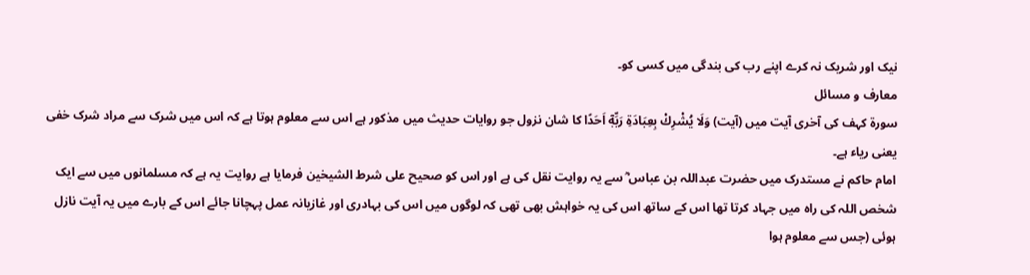نیک اور شریک نہ کرے اپنے رب کی بندگی میں کسی کو۔
معارف و مسائل
سورة کہف کی آخری آیت میں (آیت) وَلَا يُشْرِكْ بِعِبَادَةِ رَبِّهٖٓ اَحَدًا کا شان نزول جو روایات حدیث میں مذکور ہے اس سے معلوم ہوتا ہے کہ اس میں شرک سے مراد شرک خفی یعنی ریاء ہے۔
امام حاکم نے مستدرک میں حضرت عبداللہ بن عباس ؓ سے یہ روایت نقل کی ہے اور اس کو صحیح علی شرط الشیخین فرمایا ہے روایت یہ ہے کہ مسلمانوں میں سے ایک شخص اللہ کی راہ میں جہاد کرتا تھا اس کے ساتھ اس کی یہ خواہش بھی تھی کہ لوگوں میں اس کی بہادری اور غازیانہ عمل پہچانا جائے اس کے بارے میں یہ آیت نازل ہوئی (جس سے معلوم ہوا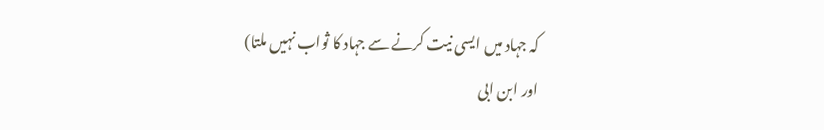کہ جہاد میں ایسی نیت کرنے سے جہاد کا ثواب نہیں ملتا)
اور ابن ابی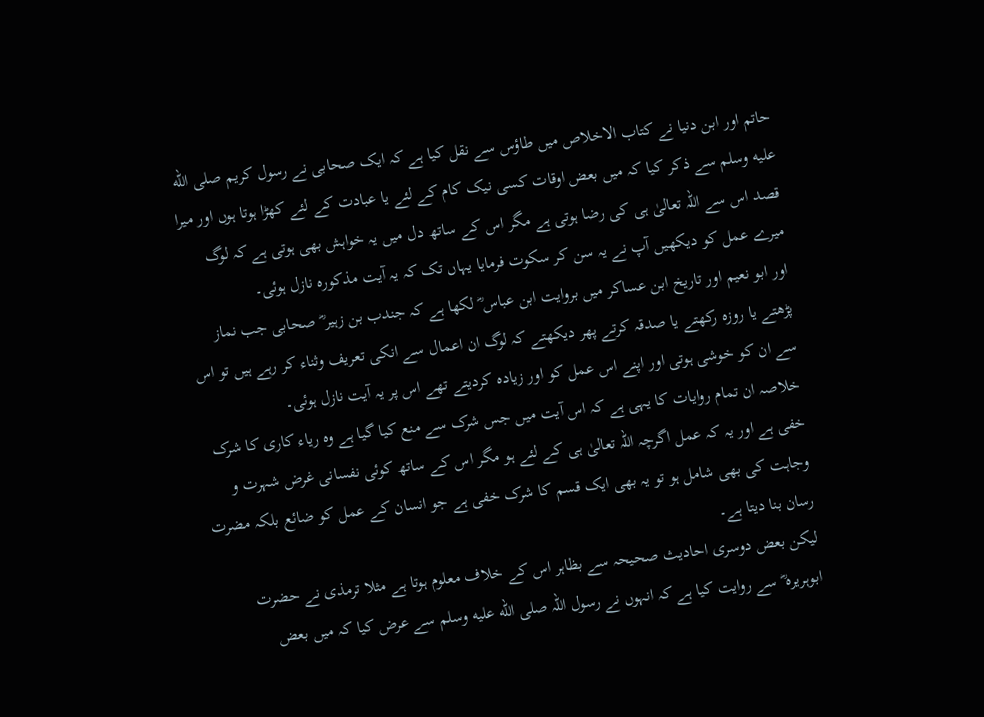حاتم اور ابن دنیا نے کتاب الاخلاص میں طاؤس سے نقل کیا ہے کہ ایک صحابی نے رسول کریم صلى الله عليه وسلم سے ذکر کیا کہ میں بعض اوقات کسی نیک کام کے لئے یا عبادت کے لئے کھڑا ہوتا ہوں اور میرا قصد اس سے اللہ تعالیٰ ہی کی رضا ہوتی ہے مگر اس کے ساتھ دل میں یہ خواہش بھی ہوتی ہے کہ لوگ میرے عمل کو دیکھیں آپ نے یہ سن کر سکوت فرمایا یہاں تک کہ یہ آیت مذکورہ نازل ہوئی۔
اور ابو نعیم اور تاریخ ابن عساکر میں بروایت ابن عباس ؓ لکھا ہے کہ جندب بن زہیر ؓ صحابی جب نماز پڑھتے یا روزہ رکھتے یا صدقہ کرتے پھر دیکھتے کہ لوگ ان اعمال سے انکی تعریف وثناء کر رہے ہیں تو اس سے ان کو خوشی ہوتی اور اپنے اس عمل کو اور زیادہ کردیتے تھے اس پر یہ آیت نازل ہوئی۔
خلاصہ ان تمام روایات کا یہی ہے کہ اس آیت میں جس شرک سے منع کیا گیا ہے وہ ریاء کاری کا شرک خفی ہے اور یہ کہ عمل اگرچہ اللہ تعالیٰ ہی کے لئے ہو مگر اس کے ساتھ کوئی نفسانی غرض شہرت و وجاہت کی بھی شامل ہو تو یہ بھی ایک قسم کا شرک خفی ہے جو انسان کے عمل کو ضائع بلکہ مضرت رسان بنا دیتا ہے۔
لیکن بعض دوسری احادیث صحیحہ سے بظاہر اس کے خلاف معلوم ہوتا ہے مثلا ترمذی نے حضرت ابوہریرہ ؓ سے روایت کیا ہے کہ انہوں نے رسول اللہ صلى الله عليه وسلم سے عرض کیا کہ میں بعض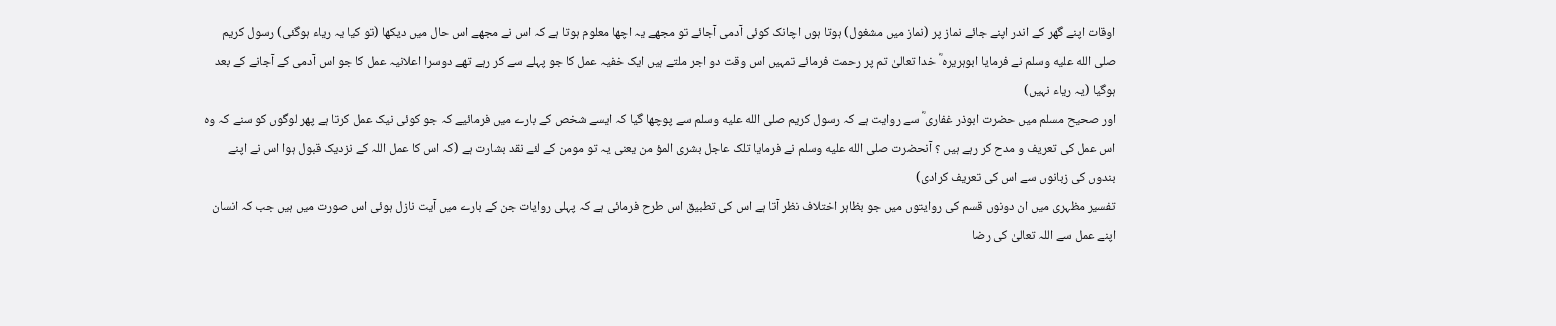اوقات اپنے گھر کے اندر اپنے جائے نماز پر (نماز میں مشغول) ہوتا ہوں اچانک کوئی آدمی آجائے تو مجھے یہ اچھا معلوم ہوتا ہے کہ اس نے مجھے اس حال میں دیکھا (تو کیا یہ ریاء ہوگئی) رسول کریم صلى الله عليه وسلم نے فرمایا ابوہریرہ ؓ خدا تعالیٰ تم پر رحمت فرمائے تمہیں اس وقت دو اجر ملتے ہیں ایک خفیہ عمل کا جو پہلے سے کر رہے تھے دوسرا اعلانیہ عمل کا جو اس آدمی کے آجانے کے بعد ہوگیا (یہ ریاء نہیں)
اور صحیح مسلم میں حضرت ابوذر غفاری ؓ سے روایت ہے کہ رسول کریم صلى الله عليه وسلم سے پوچھا گیا کہ ایسے شخص کے بارے میں فرمائیے کہ جو کوئی نیک عمل کرتا ہے پھر لوگوں کو سنے کہ وہ اس عمل کی تعریف و مدح کر رہے ہیں ؟ آنحضرت صلى الله عليه وسلم نے فرمایا تلک عاجل بشری المؤ من یعنی یہ تو مومن کے لئے نقد بشارت ہے (کہ اس کا عمل اللہ کے نزدیک قبول ہوا اس نے اپنے بندوں کی زبانوں سے اس کی تعریف کرادی)
تفسیر مظہری میں ان دونوں قسم کی روایتوں میں جو بظاہر اختلاف نظر آتا ہے اس کی تطبیق اس طرح فرمائی ہے کہ پہلی روایات جن کے بارے میں آیت نازل ہوئی اس صورت میں ہیں جب کہ انسان اپنے عمل سے اللہ تعالیٰ کی رضا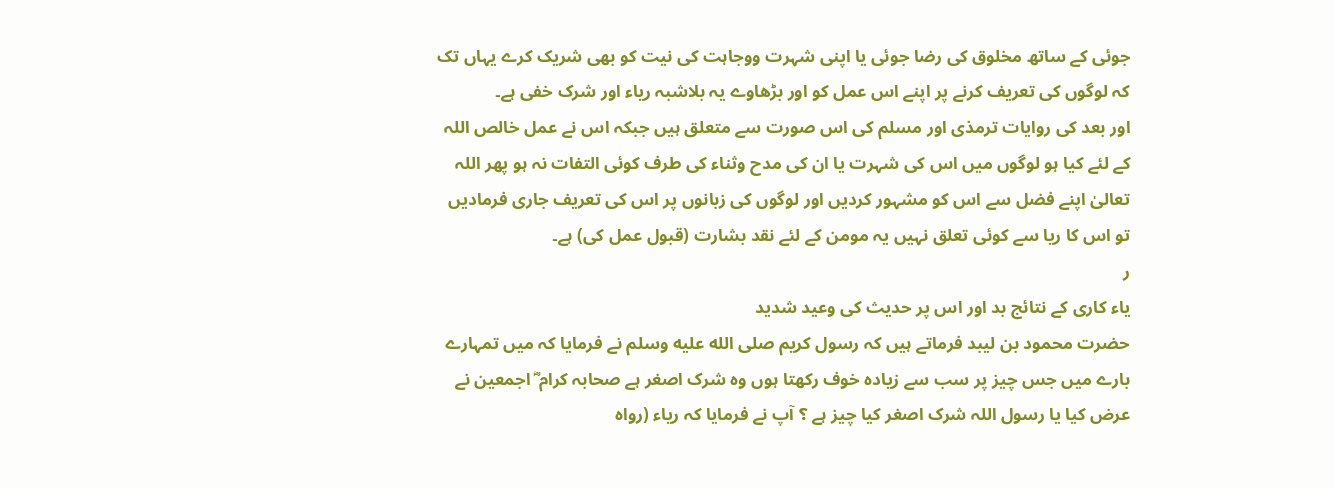جوئی کے ساتھ مخلوق کی رضا جوئی یا اپنی شہرت ووجاہت کی نیت کو بھی شریک کرے یہاں تک کہ لوگوں کی تعریف کرنے پر اپنے اس عمل کو اور بڑھاوے یہ بلاشبہ ریاء اور شرک خفی ہے۔
اور بعد کی روایات ترمذی اور مسلم کی اس صورت سے متعلق ہیں جبکہ اس نے عمل خالص اللہ کے لئے کیا ہو لوگوں میں اس کی شہرت یا ان کی مدح وثناء کی طرف کوئی التفات نہ ہو پھر اللہ تعالیٰ اپنے فضل سے اس کو مشہور کردیں اور لوگوں کی زبانوں پر اس کی تعریف جاری فرمادیں تو اس کا ریا سے کوئی تعلق نہیں یہ مومن کے لئے نقد بشارت (قبول عمل کی) ہے۔
ر
یاء کاری کے نتائج بد اور اس پر حدیث کی وعید شدید
حضرت محمود بن لیبد فرماتے ہیں کہ رسول کریم صلى الله عليه وسلم نے فرمایا کہ میں تمہارے بارے میں جس چیز پر سب سے زیادہ خوف رکھتا ہوں وہ شرک اصغر ہے صحابہ کرام ؓ اجمعین نے عرض کیا یا رسول اللہ شرک اصغر کیا چیز ہے ؟ آپ نے فرمایا کہ ریاء (رواہ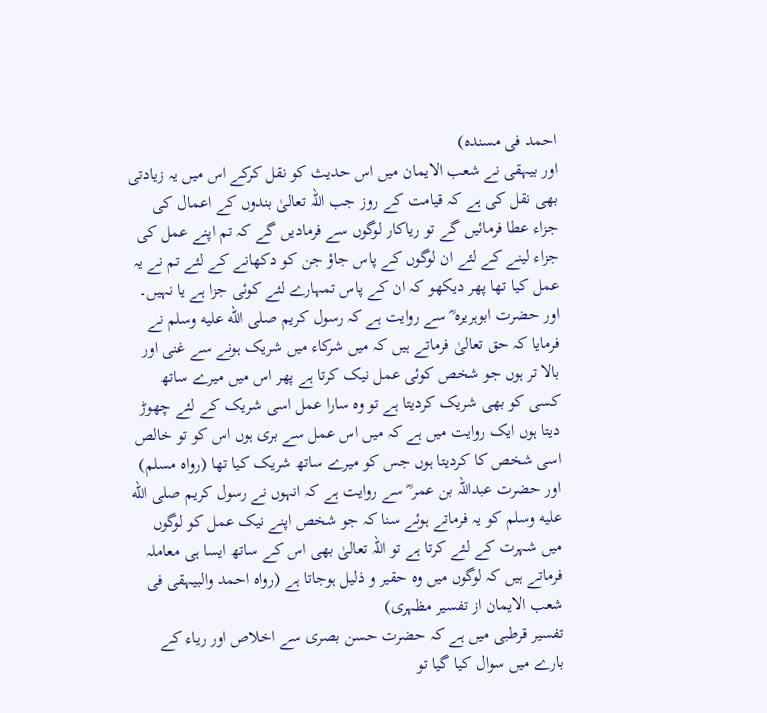احمد فی مسندہ)
اور بیہقی نے شعب الایمان میں اس حدیث کو نقل کرکے اس میں یہ زیادتی بھی نقل کی ہے کہ قیامت کے روز جب اللہ تعالیٰ بندوں کے اعمال کی جزاء عطا فرمائیں گے تو ریاکار لوگوں سے فرمادیں گے کہ تم اپنے عمل کی جزاء لینے کے لئے ان لوگوں کے پاس جاؤ جن کو دکھانے کے لئے تم نے یہ عمل کیا تھا پھر دیکھو کہ ان کے پاس تمہارے لئے کوئی جزا ہے یا نہیں۔
اور حضرت ابوہریرہ ؓ سے روایت ہے کہ رسول کریم صلى الله عليه وسلم نے فرمایا کہ حق تعالیٰ فرماتے ہیں کہ میں شرکاء میں شریک ہونے سے غنی اور بالا تر ہوں جو شخص کوئی عمل نیک کرتا ہے پھر اس میں میرے ساتھ کسی کو بھی شریک کردیتا ہے تو وہ سارا عمل اسی شریک کے لئے چھوڑ دیتا ہوں ایک روایت میں ہے کہ میں اس عمل سے بری ہوں اس کو تو خالص اسی شخص کا کردیتا ہوں جس کو میرے ساتھ شریک کیا تھا (رواہ مسلم)
اور حضرت عبداللہ بن عمر ؓ سے روایت ہے کہ انہوں نے رسول کریم صلى الله عليه وسلم کو یہ فرماتے ہوئے سنا کہ جو شخص اپنے نیک عمل کو لوگوں میں شہرت کے لئے کرتا ہے تو اللہ تعالیٰ بھی اس کے ساتھ ایسا ہی معاملہ فرماتے ہیں کہ لوگوں میں وہ حقیر و ذلیل ہوجاتا ہے (رواہ احمد والبیہقی فی شعب الایمان از تفسیر مظہری)
تفسیر قرطبی میں ہے کہ حضرت حسن بصری سے اخلاص اور ریاء کے بارے میں سوال کیا گیا تو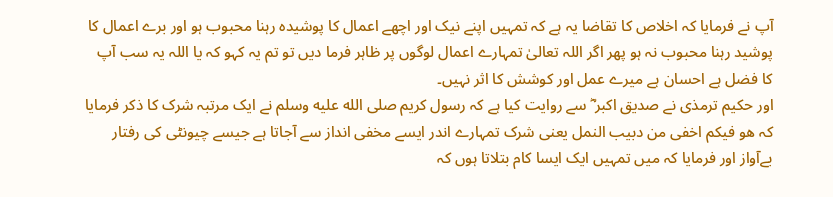آپ نے فرمایا کہ اخلاص کا تقاضا یہ ہے کہ تمہیں اپنے نیک اور اچھے اعمال کا پوشیدہ رہنا محبوب ہو اور برے اعمال کا پوشید رہنا محبوب نہ ہو پھر اگر اللہ تعالیٰ تمہارے اعمال لوگوں پر ظاہر فرما دیں تو تم یہ کہو کہ یا اللہ یہ سب آپ کا فضل ہے احسان ہے میرے عمل اور کوشش کا اثر نہیں۔
اور حکیم ترمذی نے صدیق اکبر ؓ سے روایت کیا ہے کہ رسول کریم صلى الله عليه وسلم نے ایک مرتبہ شرک کا ذکر فرمایا کہ ھو فیکم اخفی من دبیب النمل یعنی شرک تمہارے اندر ایسے مخفی انداز سے آجاتا ہے جیسے چیونٹی کی رفتار بےآواز اور فرمایا کہ میں تمہیں ایک ایسا کام بتلاتا ہوں کہ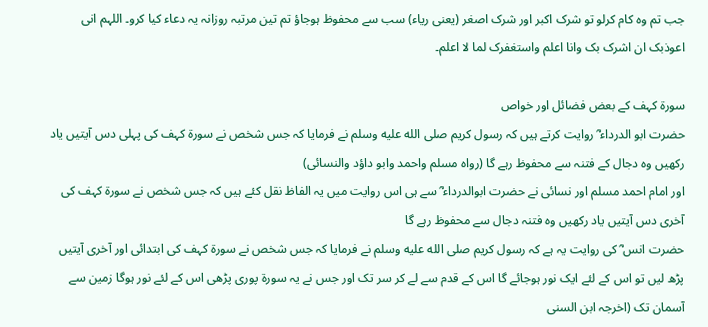جب تم وہ کام کرلو تو شرک اکبر اور شرک اصغر (یعنی ریاء) سب سے محفوظ ہوجاؤ تم تین مرتبہ روزانہ یہ دعاء کیا کرو۔ اللہم انی اعوذبک ان اشرک بک وانا اعلم واستغفرک لما لا اعلم۔

سورة کہف کے بعض فضائل اور خواص
حضرت ابو الدرداء ؓ روایت کرتے ہیں کہ رسول کریم صلى الله عليه وسلم نے فرمایا کہ جس شخص نے سورة کہف کی پہلی دس آیتیں یاد رکھیں وہ دجال کے فتنہ سے محفوظ رہے گا (رواہ مسلم واحمد وابو داؤد والنسائی)
اور امام احمد مسلم اور نسائی نے حضرت ابوالدرداء ؓ سے ہی اس روایت میں یہ الفاظ نقل کئے ہیں کہ جس شخص نے سورة کہف کی آخری دس آیتیں یاد رکھیں وہ فتنہ دجال سے محفوظ رہے گا
حضرت انس ؓ کی روایت یہ ہے کہ رسول کریم صلى الله عليه وسلم نے فرمایا کہ جس شخص نے سورة کہف کی ابتدائی اور آخری آیتیں پڑھ لیں تو اس کے لئے ایک نور ہوجائے گا اس کے قدم سے لے کر سر تک اور جس نے یہ سورة پوری پڑھی اس کے لئے نور ہوگا زمین سے آسمان تک (اخرجہ ابن السنی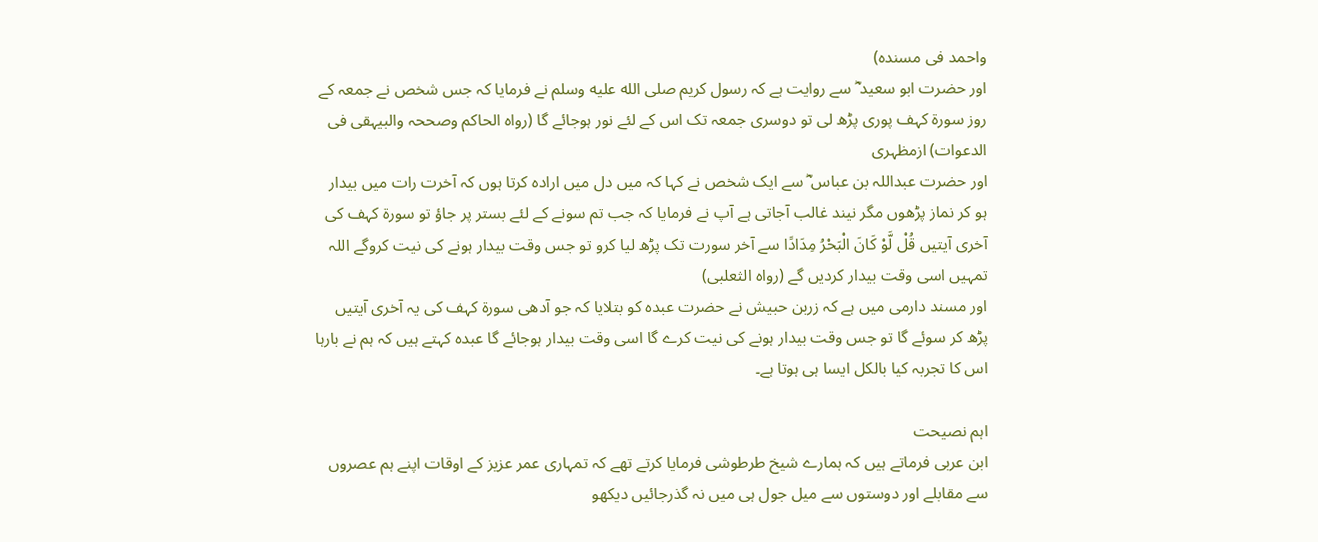واحمد فی مسندہ)
اور حضرت ابو سعید ؓ سے روایت ہے کہ رسول کریم صلى الله عليه وسلم نے فرمایا کہ جس شخص نے جمعہ کے روز سورة کہف پوری پڑھ لی تو دوسری جمعہ تک اس کے لئے نور ہوجائے گا (رواہ الحاکم وصححہ والبیہقی فی الدعوات) ازمظہری
اور حضرت عبداللہ بن عباس ؓ سے ایک شخص نے کہا کہ میں دل میں ارادہ کرتا ہوں کہ آخرت رات میں بیدار ہو کر نماز پڑھوں مگر نیند غالب آجاتی ہے آپ نے فرمایا کہ جب تم سونے کے لئے بستر پر جاؤ تو سورة کہف کی آخری آیتیں قُلْ لَّوْ كَانَ الْبَحْرُ مِدَادًا سے آخر سورت تک پڑھ لیا کرو تو جس وقت بیدار ہونے کی نیت کروگے اللہ تمہیں اسی وقت بیدار کردیں گے (رواہ الثعلبی)
اور مسند دارمی میں ہے کہ زربن حبیش نے حضرت عبدہ کو بتلایا کہ جو آدھی سورة کہف کی یہ آخری آیتیں پڑھ کر سوئے گا تو جس وقت بیدار ہونے کی نیت کرے گا اسی وقت بیدار ہوجائے گا عبدہ کہتے ہیں کہ ہم نے بارہا اس کا تجربہ کیا بالکل ایسا ہی ہوتا ہے۔

اہم نصیحت
ابن عربی فرماتے ہیں کہ ہمارے شیخ طرطوشی فرمایا کرتے تھے کہ تمہاری عمر عزیز کے اوقات اپنے ہم عصروں سے مقابلے اور دوستوں سے میل جول ہی میں نہ گذرجائیں دیکھو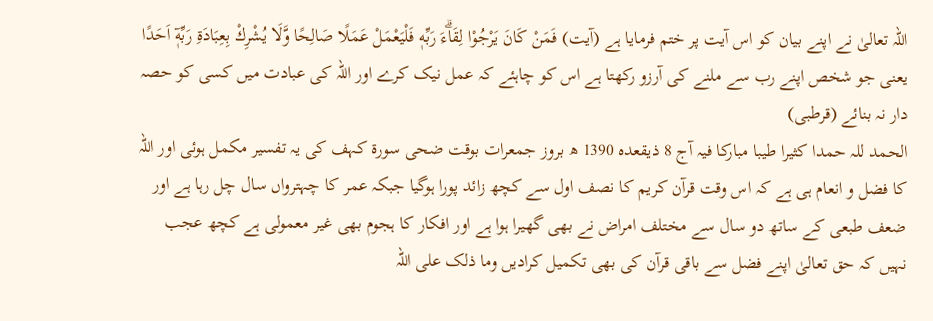اللہ تعالیٰ نے اپنے بیان کو اس آیت پر ختم فرمایا ہے (آیت) فَمَنْ كَانَ يَرْجُوْا لِقَاۗءَ رَبِّهٖ فَلْيَعْمَلْ عَمَلًا صَالِحًا وَّلَا يُشْرِكْ بِعِبَادَةِ رَبِّهٖٓ اَحَدًا یعنی جو شخص اپنے رب سے ملنے کی آرزو رکھتا ہے اس کو چاہئے کہ عمل نیک کرے اور اللہ کی عبادت میں کسی کو حصہ دار نہ بنائے (قرطبی)
الحمد للہ حمدا کثیرا طیبا مبارکا فیہ آج 8 ذیقعدہ 1390 ھ بروز جمعرات بوقت ضحی سورة کہف کی یہ تفسیر مکمل ہوئی اور اللہ کا فضل و انعام ہی ہے کہ اس وقت قرآن کریم کا نصف اول سے کچھ زائد پورا ہوگیا جبکہ عمر کا چہترواں سال چل رہا ہے اور ضعف طبعی کے ساتھ دو سال سے مختلف امراض نے بھی گھیرا ہوا ہے اور افکار کا ہجوم بھی غیر معمولی ہے کچھ عجب نہیں کہ حق تعالیٰ اپنے فضل سے باقی قرآن کی بھی تکمیل کرادیں وما ذلک علی اللہ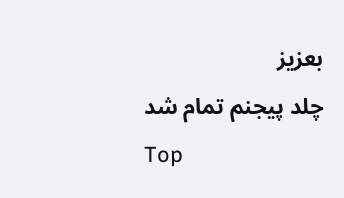بعزیز
چلد پیجنم تمام شد
Top